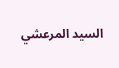السيد المرعشي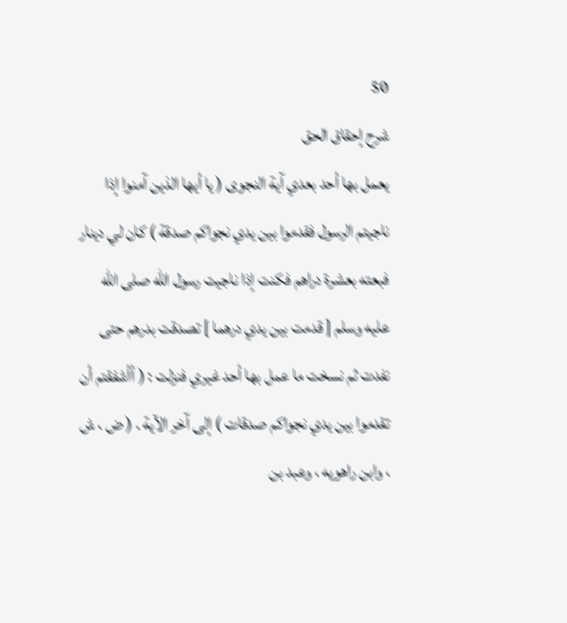50
شرح إحقاق الحق
يعمل بها أحد بعدي آية النجوى ( يا أيها الذين آمنوا إذا ناجيتم الرسول فقدموا بين يدي نجواكم صدقة ) كان لي دينار فبعته بعشرة دراهم فكنت إذا ناجيت رسول الله صلى الله عليه وسلم [ قدمت بين يدي درهما ] تصدقت بدرهم حتى نفدت ثم نسخت ما عمل بها أحد غيري فنزلت : ( أأشفقتم أن تقدموا بين يدي نجواكم صدقات ) إلى آخر الآية . ( ض ، ش ، وابن راهويه ، وعبد بن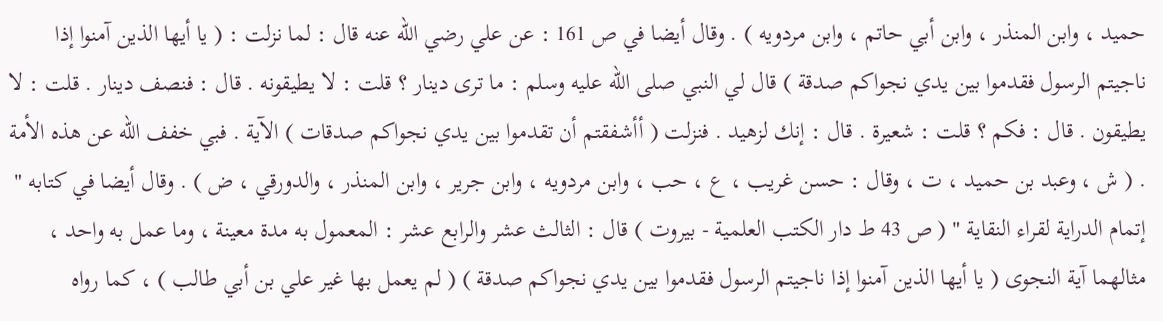حميد ، وابن المنذر ، وابن أبي حاتم ، وابن مردويه ) . وقال أيضا في ص 161 : عن علي رضي الله عنه قال : لما نزلت : ( يا أيها الذين آمنوا إذا ناجيتم الرسول فقدموا بين يدي نجواكم صدقة ) قال لي النبي صلى الله عليه وسلم : ما ترى دينار ؟ قلت : لا يطيقونه . قال : فنصف دينار . قلت : لا يطيقون . قال : فكم ؟ قلت : شعيرة . قال : إنك لزهيد . فنزلت ( أأشفقتم أن تقدموا بين يدي نجواكم صدقات ) الآية . فبي خفف الله عن هذه الأمة . ( ش ، وعبد بن حميد ، ت ، وقال : حسن غريب ، ع ، حب ، وابن مردويه ، وابن جرير ، وابن المنذر ، والدورقي ، ض ) . وقال أيضا في كتابه " إتمام الدراية لقراء النقاية " ( ص 43 ط دار الكتب العلمية - بيروت ) قال : الثالث عشر والرابع عشر : المعمول به مدة معينة ، وما عمل به واحد ، مثالهما آية النجوى ( يا أيها الذين آمنوا إذا ناجيتم الرسول فقدموا بين يدي نجواكم صدقة ) ( لم يعمل بها غير علي بن أبي طالب ) ، كما رواه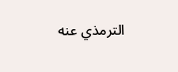الترمذي عنه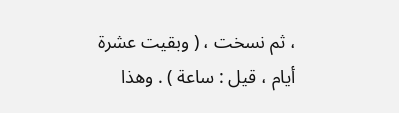، ثم نسخت ، ( وبقيت عشرة أيام ، قيل : ساعة ) . وهذا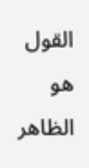القول هو الظاهر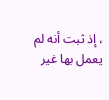، إذ ثبت أنه لم يعمل بها غير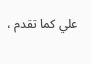علي كما تقدم ،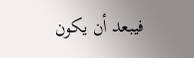فيبعد أن يكون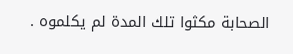الصحابة مكثوا تلك المدة لم يكلموه .